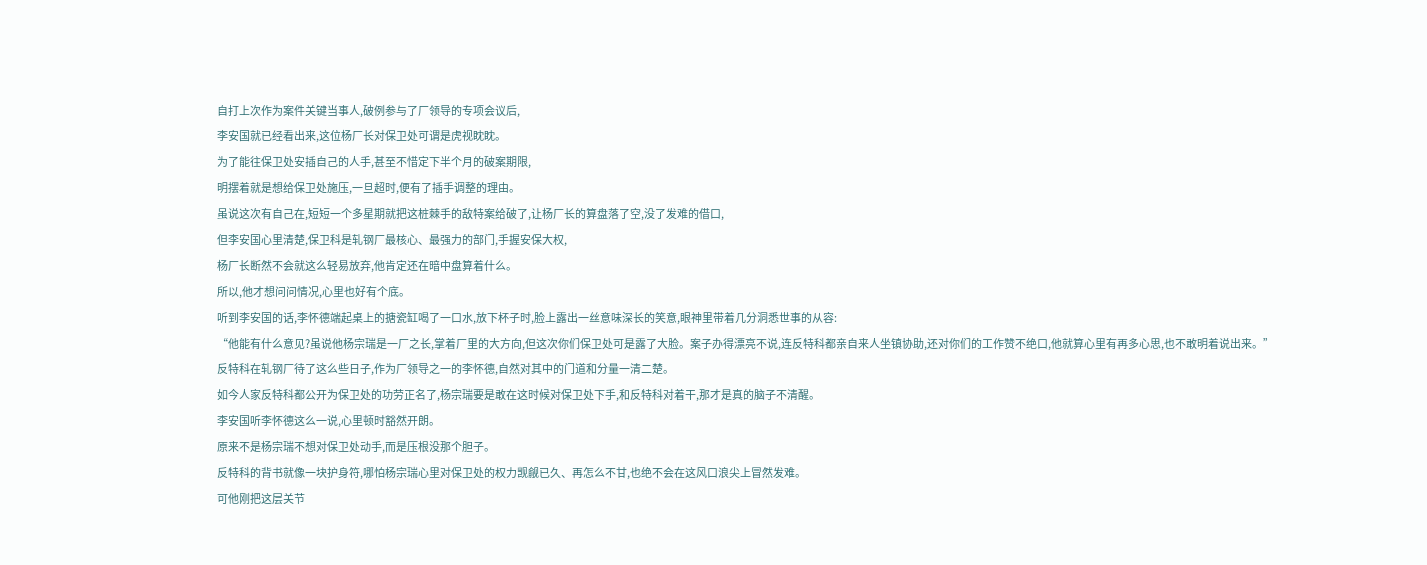自打上次作为案件关键当事人,破例参与了厂领导的专项会议后,
李安国就已经看出来,这位杨厂长对保卫处可谓是虎视眈眈。
为了能往保卫处安插自己的人手,甚至不惜定下半个月的破案期限,
明摆着就是想给保卫处施压,一旦超时,便有了插手调整的理由。
虽说这次有自己在,短短一个多星期就把这桩棘手的敌特案给破了,让杨厂长的算盘落了空,没了发难的借口,
但李安国心里清楚,保卫科是轧钢厂最核心、最强力的部门,手握安保大权,
杨厂长断然不会就这么轻易放弃,他肯定还在暗中盘算着什么。
所以,他才想问问情况,心里也好有个底。
听到李安国的话,李怀德端起桌上的搪瓷缸喝了一口水,放下杯子时,脸上露出一丝意味深长的笑意,眼神里带着几分洞悉世事的从容:
“他能有什么意见?虽说他杨宗瑞是一厂之长,掌着厂里的大方向,但这次你们保卫处可是露了大脸。案子办得漂亮不说,连反特科都亲自来人坐镇协助,还对你们的工作赞不绝口,他就算心里有再多心思,也不敢明着说出来。”
反特科在轧钢厂待了这么些日子,作为厂领导之一的李怀德,自然对其中的门道和分量一清二楚。
如今人家反特科都公开为保卫处的功劳正名了,杨宗瑞要是敢在这时候对保卫处下手,和反特科对着干,那才是真的脑子不清醒。
李安国听李怀德这么一说,心里顿时豁然开朗。
原来不是杨宗瑞不想对保卫处动手,而是压根没那个胆子。
反特科的背书就像一块护身符,哪怕杨宗瑞心里对保卫处的权力觊觎已久、再怎么不甘,也绝不会在这风口浪尖上冒然发难。
可他刚把这层关节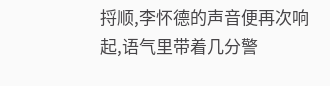捋顺,李怀德的声音便再次响起,语气里带着几分警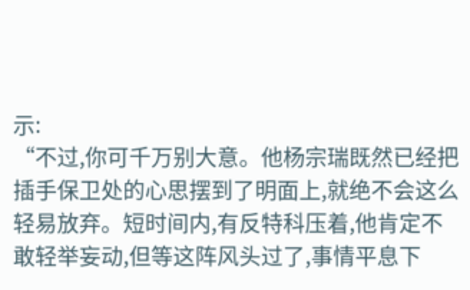示:
“不过,你可千万别大意。他杨宗瑞既然已经把插手保卫处的心思摆到了明面上,就绝不会这么轻易放弃。短时间内,有反特科压着,他肯定不敢轻举妄动,但等这阵风头过了,事情平息下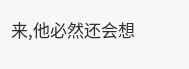来,他必然还会想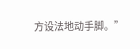方设法地动手脚。”